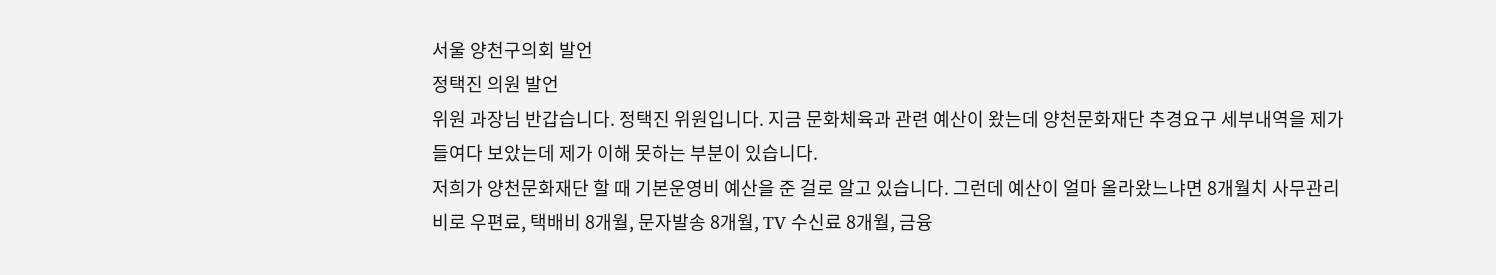서울 양천구의회 발언
정택진 의원 발언
위원 과장님 반갑습니다. 정택진 위원입니다. 지금 문화체육과 관련 예산이 왔는데 양천문화재단 추경요구 세부내역을 제가 들여다 보았는데 제가 이해 못하는 부분이 있습니다.
저희가 양천문화재단 할 때 기본운영비 예산을 준 걸로 알고 있습니다. 그런데 예산이 얼마 올라왔느냐면 8개월치 사무관리비로 우편료, 택배비 8개월, 문자발송 8개월, TV 수신료 8개월, 금융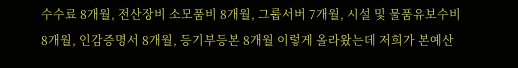수수료 8개월, 전산장비 소모품비 8개월, 그룹서버 7개월, 시설 및 물품유보수비 8개월, 인감증명서 8개월, 등기부등본 8개월 이렇게 올라왔는데 저희가 본예산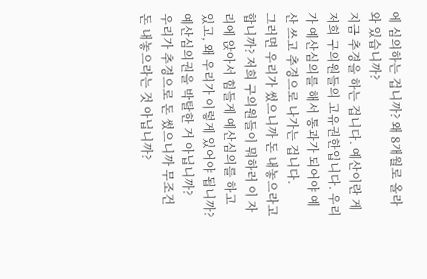에 심의하는 겁니까? 왜 8개월로 올라와 있습니까?
지금 추경을 하는 겁니다. 예산이란 게 저희 구의원들의 고유권한입니다. 우리가 예산심의를 해서 통과가 되어야 예산 쓰고 추경으로 나가는 겁니다.
그러면 우리가 썼으니까 돈 내놓으라고 합니까? 저희 구의원들이 뭐하러 이 자리에 앉아서 힘들게 예산심의를 하고 있고, 왜 우리가 이렇게 있어야 됩니까? 예산심의권을 박탈한 거 아닙니까?
우리가 추경으로 돈 썼으니까 무조건 돈 내놓으라는 것 아닙니까?